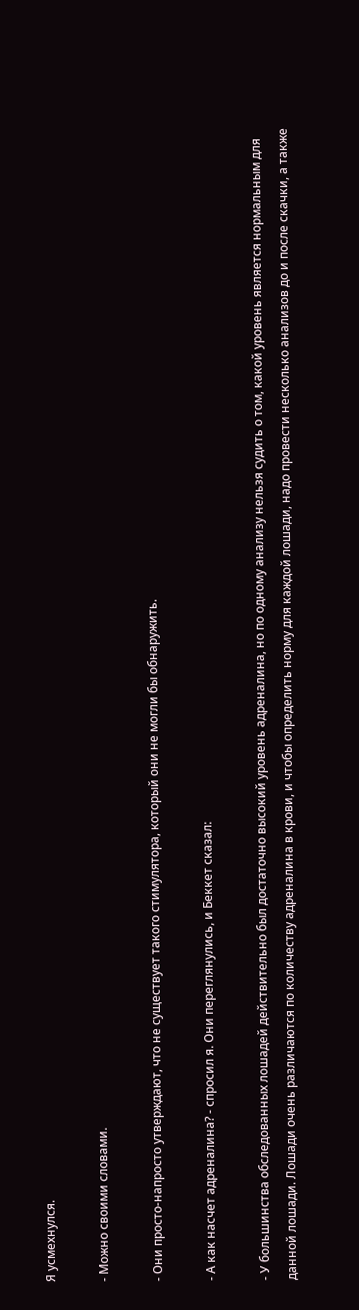Я усмехнулся.

- Можно своими словами.

- Они просто-напросто утверждают, что не существует такого стимулятора, который они не могли бы обнаружить.

- А как насчет адреналина? - спросил я. Они переглянулись, и Беккет сказал:

- У большинства обследованных лошадей действительно был достаточно высокий уровень адреналина, но по одному анализу нельзя судить о том, какой уровень является нормальным для данной лошади. Лошади очень различаются по количеству адреналина в крови, и чтобы определить норму для каждой лошади, надо провести несколько анализов до и после скачки, а также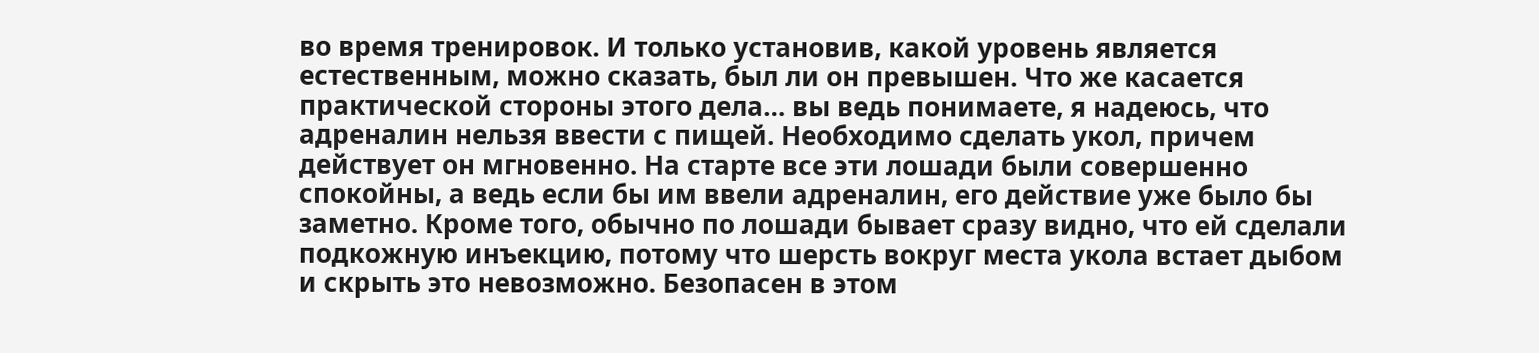во время тренировок. И только установив, какой уровень является естественным, можно сказать, был ли он превышен. Что же касается практической стороны этого дела… вы ведь понимаете, я надеюсь, что адреналин нельзя ввести с пищей. Необходимо сделать укол, причем действует он мгновенно. На старте все эти лошади были совершенно спокойны, а ведь если бы им ввели адреналин, его действие уже было бы заметно. Кроме того, обычно по лошади бывает сразу видно, что ей сделали подкожную инъекцию, потому что шерсть вокруг места укола встает дыбом и скрыть это невозможно. Безопасен в этом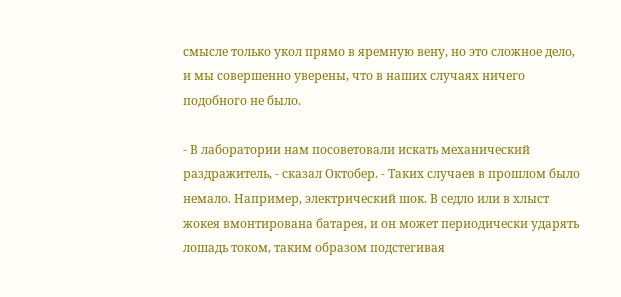смысле только укол прямо в яремную вену, но это сложное дело, и мы совершенно уверены, что в наших случаях ничего подобного не было.

- В лаборатории нам посоветовали искать механический раздражитель, - сказал Октобер. - Таких случаев в прошлом было немало. Например, электрический шок. В седло или в хлыст жокея вмонтирована батарея, и он может периодически ударять лошадь током, таким образом подстегивая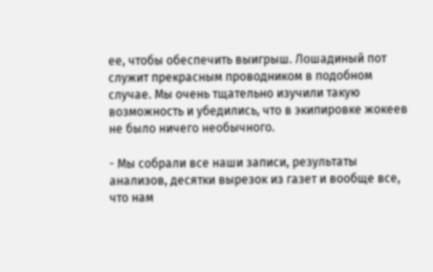ее, чтобы обеспечить выигрыш. Лошадиный пот служит прекрасным проводником в подобном случае. Мы очень тщательно изучили такую возможность и убедились, что в экипировке жокеев не было ничего необычного.

- Мы собрали все наши записи, результаты анализов, десятки вырезок из газет и вообще все, что нам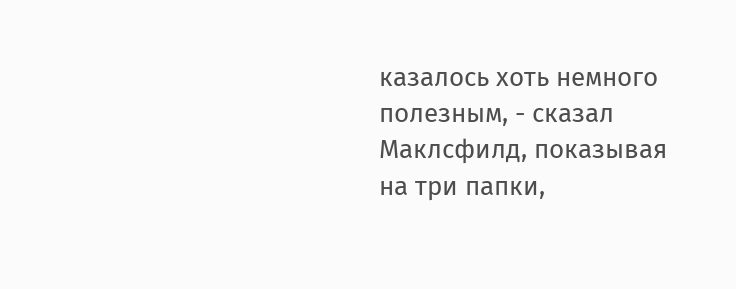казалось хоть немного полезным, - сказал Маклсфилд, показывая на три папки,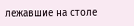лежавшие на столе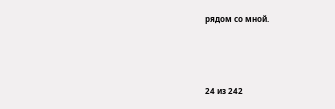рядом со мной.



24 из 242